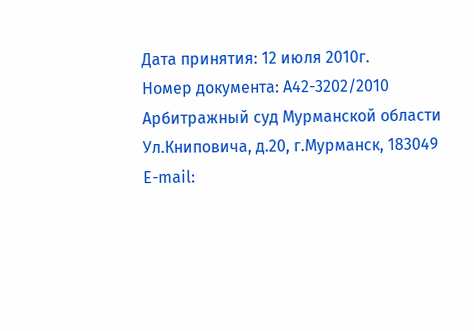Дата принятия: 12 июля 2010г.
Номер документа: А42-3202/2010
Арбитражный суд Мурманской области
Ул.Книповича, д.20, г.Мурманск, 183049
E-mail: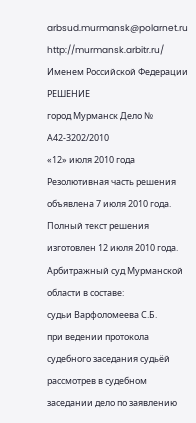arbsud.murmansk@polarnet.ru
http://murmansk.arbitr.ru/
Именем Российской Федерации
РЕШЕНИЕ
город Мурманск Дело № А42-3202/2010
«12» июля 2010 года
Резолютивная часть решения объявлена 7 июля 2010 года. Полный текст решения изготовлен 12 июля 2010 года.
Арбитражный суд Мурманской области в составе:
судьи Варфоломеева С.Б.
при ведении протокола судебного заседания судьёй
рассмотрев в судебном заседании дело по заявлению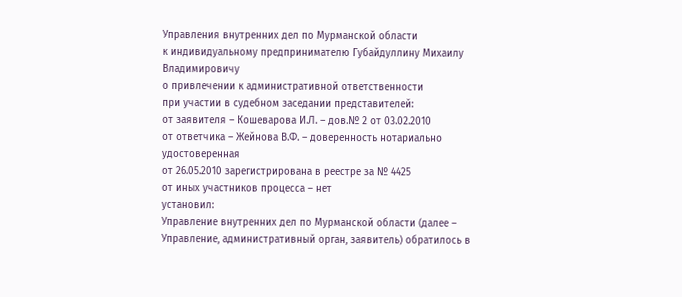Управления внутренних дел по Мурманской области
к индивидуальному предпринимателю Губайдуллину Михаилу Владимировичу
о привлечении к административной ответственности
при участии в судебном заседании представителей:
от заявителя – Кошеварова И.Л. – дов.№ 2 от 03.02.2010
от ответчика – Жейнова В.Ф. – доверенность нотариально удостоверенная
от 26.05.2010 зарегистрирована в реестре за № 4425
от иных участников процесса – нет
установил:
Управление внутренних дел по Мурманской области (далее – Управление, административный орган, заявитель) обратилось в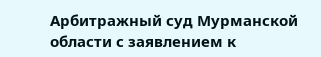Арбитражный суд Мурманской области с заявлением к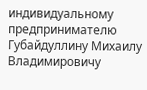индивидуальному предпринимателю Губайдуллину Михаилу Владимировичу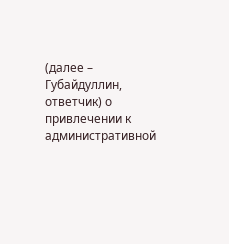(далее – Губайдуллин, ответчик) о привлечении к административной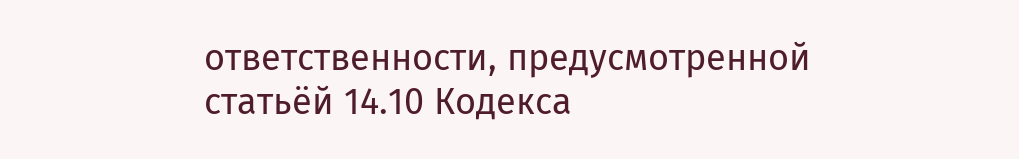ответственности, предусмотренной статьёй 14.10 Кодекса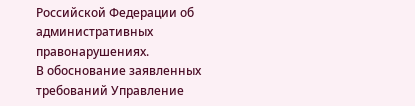Российской Федерации об административных правонарушениях.
В обоснование заявленных требований Управление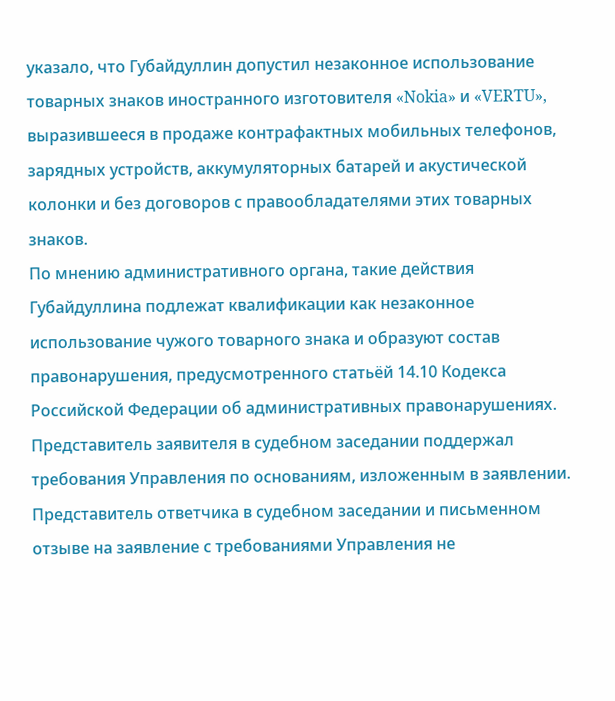указало, что Губайдуллин допустил незаконное использование товарных знаков иностранного изготовителя «Nokia» и «VERTU», выразившееся в продаже контрафактных мобильных телефонов, зарядных устройств, аккумуляторных батарей и акустической колонки и без договоров с правообладателями этих товарных знаков.
По мнению административного органа, такие действия Губайдуллина подлежат квалификации как незаконное использование чужого товарного знака и образуют состав правонарушения, предусмотренного статьёй 14.10 Кодекса Российской Федерации об административных правонарушениях.
Представитель заявителя в судебном заседании поддержал требования Управления по основаниям, изложенным в заявлении.
Представитель ответчика в судебном заседании и письменном отзыве на заявление с требованиями Управления не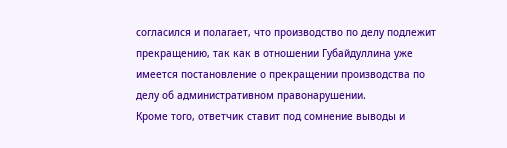согласился и полагает, что производство по делу подлежит прекращению, так как в отношении Губайдуллина уже имеется постановление о прекращении производства по делу об административном правонарушении.
Кроме того, ответчик ставит под сомнение выводы и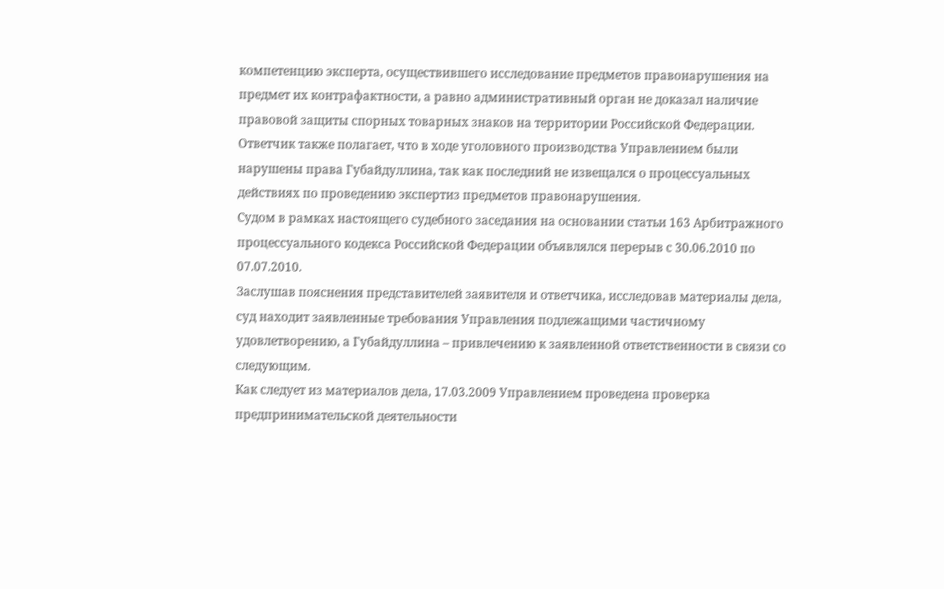компетенцию эксперта, осуществившего исследование предметов правонарушения на предмет их контрафактности, а равно административный орган не доказал наличие правовой защиты спорных товарных знаков на территории Российской Федерации.
Ответчик также полагает, что в ходе уголовного производства Управлением были нарушены права Губайдуллина, так как последний не извещался о процессуальных действиях по проведению экспертиз предметов правонарушения.
Судом в рамках настоящего судебного заседания на основании статьи 163 Арбитражного процессуального кодекса Российской Федерации объявлялся перерыв с 30.06.2010 по 07.07.2010.
Заслушав пояснения представителей заявителя и ответчика, исследовав материалы дела, суд находит заявленные требования Управления подлежащими частичному удовлетворению, а Губайдуллина – привлечению к заявленной ответственности в связи со следующим.
Как следует из материалов дела, 17.03.2009 Управлением проведена проверка предпринимательской деятельности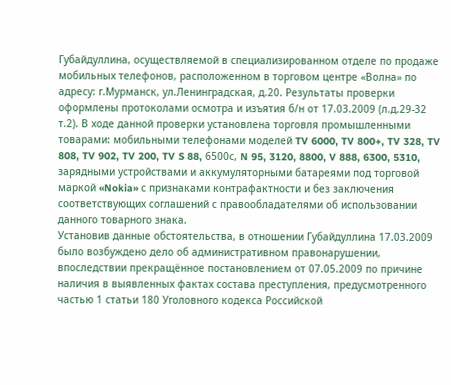Губайдуллина, осуществляемой в специализированном отделе по продаже мобильных телефонов, расположенном в торговом центре «Волна» по адресу: г.Мурманск, ул.Ленинградская, д.20. Результаты проверки оформлены протоколами осмотра и изъятия б/н от 17.03.2009 (л.д.29-32 т.2). В ходе данной проверки установлена торговля промышленными товарами: мобильными телефонами моделей TV 6000, TV 800+, TV 328, TV 808, TV 902, TV 200, TV S 88, 6500с, N 95, 3120, 8800, V 888, 6300, 5310, зарядными устройствами и аккумуляторными батареями под торговой маркой «Nokia» с признаками контрафактности и без заключения соответствующих соглашений с правообладателями об использовании данного товарного знака.
Установив данные обстоятельства, в отношении Губайдуллина 17.03.2009 было возбуждено дело об административном правонарушении, впоследствии прекращённое постановлением от 07.05.2009 по причине наличия в выявленных фактах состава преступления, предусмотренного частью 1 статьи 180 Уголовного кодекса Российской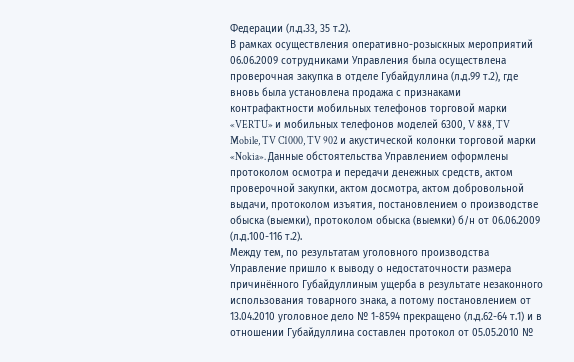Федерации (л.д.33, 35 т.2).
В рамках осуществления оперативно-розыскных мероприятий 06.06.2009 сотрудниками Управления была осуществлена проверочная закупка в отделе Губайдуллина (л.д.99 т.2), где вновь была установлена продажа с признаками контрафактности мобильных телефонов торговой марки «VERTU» и мобильных телефонов моделей 6300, V 888, TV Mobile, TV C1000, TV 902 и акустической колонки торговой марки «Nokia». Данные обстоятельства Управлением оформлены протоколом осмотра и передачи денежных средств, актом проверочной закупки, актом досмотра, актом добровольной выдачи, протоколом изъятия, постановлением о производстве обыска (выемки), протоколом обыска (выемки) б/н от 06.06.2009 (л.д.100-116 т.2).
Между тем, по результатам уголовного производства Управление пришло к выводу о недостаточности размера причинённого Губайдуллиным ущерба в результате незаконного использования товарного знака, а потому постановлением от 13.04.2010 уголовное дело № 1-8594 прекращено (л.д.62-64 т.1) и в отношении Губайдуллина составлен протокол от 05.05.2010 №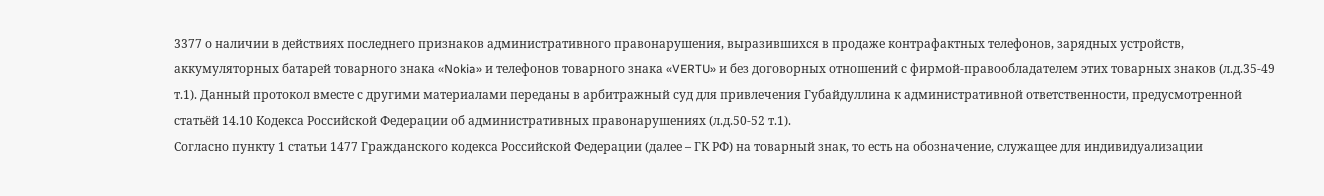3377 о наличии в действиях последнего признаков административного правонарушения, выразившихся в продаже контрафактных телефонов, зарядных устройств, аккумуляторных батарей товарного знака «Nokia» и телефонов товарного знака «VERTU» и без договорных отношений с фирмой-правообладателем этих товарных знаков (л.д.35-49 т.1). Данный протокол вместе с другими материалами переданы в арбитражный суд для привлечения Губайдуллина к административной ответственности, предусмотренной статьёй 14.10 Кодекса Российской Федерации об административных правонарушениях (л.д.50-52 т.1).
Согласно пункту 1 статьи 1477 Гражданского кодекса Российской Федерации (далее – ГК РФ) на товарный знак, то есть на обозначение, служащее для индивидуализации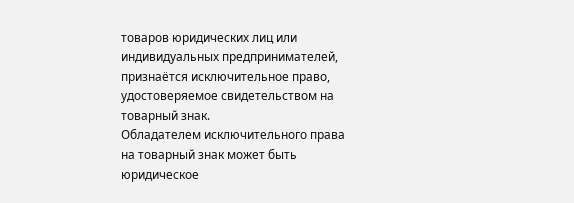товаров юридических лиц или индивидуальных предпринимателей, признаётся исключительное право, удостоверяемое свидетельством на товарный знак.
Обладателем исключительного права на товарный знак может быть юридическое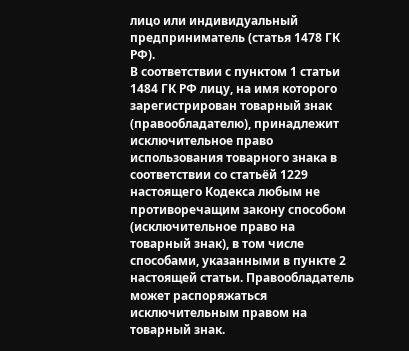лицо или индивидуальный предприниматель (статья 1478 ГК РФ).
В соответствии с пунктом 1 статьи 1484 ГК РФ лицу, на имя которого зарегистрирован товарный знак (правообладателю), принадлежит исключительное право использования товарного знака в соответствии со статьёй 1229 настоящего Кодекса любым не противоречащим закону способом (исключительное право на товарный знак), в том числе способами, указанными в пункте 2 настоящей статьи. Правообладатель может распоряжаться исключительным правом на товарный знак.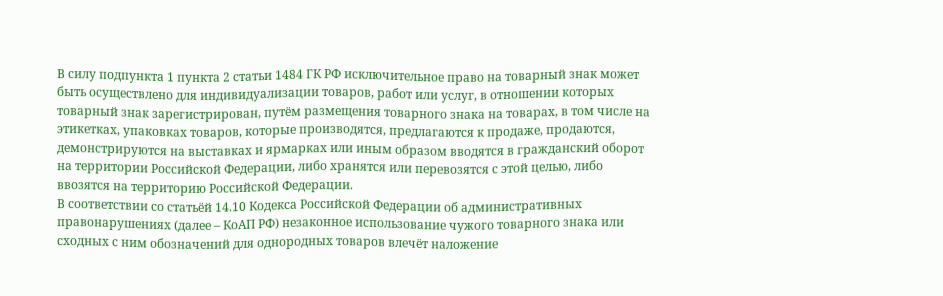В силу подпункта 1 пункта 2 статьи 1484 ГК РФ исключительное право на товарный знак может быть осуществлено для индивидуализации товаров, работ или услуг, в отношении которых товарный знак зарегистрирован, путём размещения товарного знака на товарах, в том числе на этикетках, упаковках товаров, которые производятся, предлагаются к продаже, продаются, демонстрируются на выставках и ярмарках или иным образом вводятся в гражданский оборот на территории Российской Федерации, либо хранятся или перевозятся с этой целью, либо ввозятся на территорию Российской Федерации.
В соответствии со статьёй 14.10 Кодекса Российской Федерации об административных правонарушениях (далее – КоАП РФ) незаконное использование чужого товарного знака или сходных с ним обозначений для однородных товаров влечёт наложение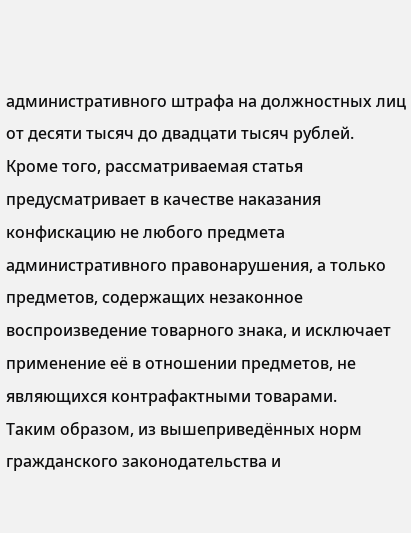административного штрафа на должностных лиц от десяти тысяч до двадцати тысяч рублей. Кроме того, рассматриваемая статья предусматривает в качестве наказания конфискацию не любого предмета административного правонарушения, а только предметов, содержащих незаконное воспроизведение товарного знака, и исключает применение её в отношении предметов, не являющихся контрафактными товарами.
Таким образом, из вышеприведённых норм гражданского законодательства и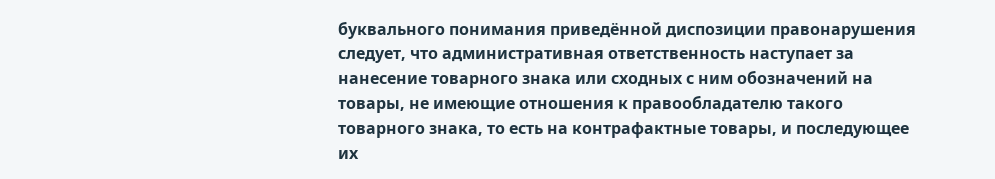буквального понимания приведённой диспозиции правонарушения следует, что административная ответственность наступает за нанесение товарного знака или сходных с ним обозначений на товары, не имеющие отношения к правообладателю такого товарного знака, то есть на контрафактные товары, и последующее их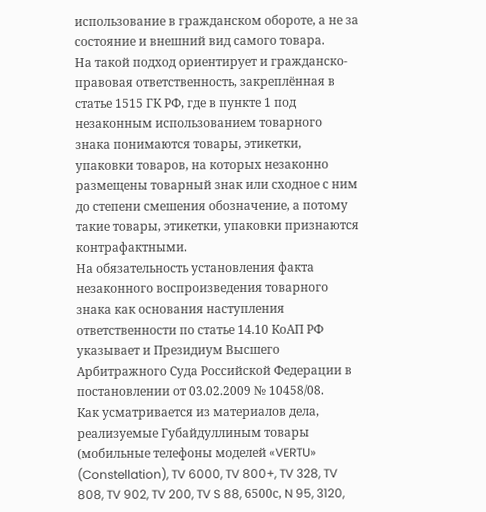использование в гражданском обороте, а не за состояние и внешний вид самого товара.
На такой подход ориентирует и гражданско-правовая ответственность, закреплённая в статье 1515 ГК РФ, где в пункте 1 под незаконным использованием товарного знака понимаются товары, этикетки, упаковки товаров, на которых незаконно размещены товарный знак или сходное с ним до степени смешения обозначение, а потому такие товары, этикетки, упаковки признаются контрафактными.
На обязательность установления факта незаконного воспроизведения товарного знака как основания наступления ответственности по статье 14.10 КоАП РФ указывает и Президиум Высшего Арбитражного Суда Российской Федерации в постановлении от 03.02.2009 № 10458/08.
Как усматривается из материалов дела, реализуемые Губайдуллиным товары (мобильные телефоны моделей «VERTU» (Constellation), TV 6000, TV 800+, TV 328, TV 808, TV 902, TV 200, TV S 88, 6500с, N 95, 3120,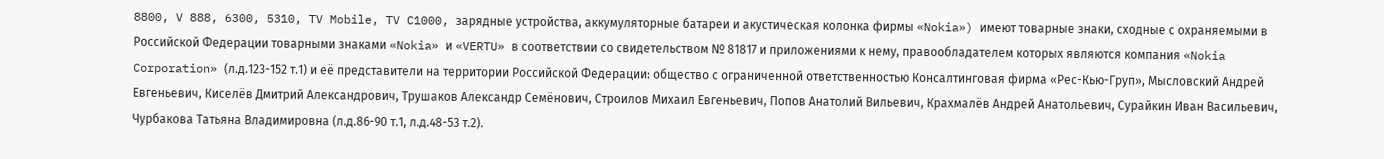8800, V 888, 6300, 5310, TV Mobile, TV C1000, зарядные устройства, аккумуляторные батареи и акустическая колонка фирмы «Nokia») имеют товарные знаки, сходные с охраняемыми в Российской Федерации товарными знаками «Nokia» и «VERTU» в соответствии со свидетельством № 81817 и приложениями к нему, правообладателем которых являются компания «Nokia Corporation» (л.д.123-152 т.1) и её представители на территории Российской Федерации: общество с ограниченной ответственностью Консалтинговая фирма «Рес-Кью-Груп», Мысловский Андрей Евгеньевич, Киселёв Дмитрий Александрович, Трушаков Александр Семёнович, Строилов Михаил Евгеньевич, Попов Анатолий Вильевич, Крахмалёв Андрей Анатольевич, Сурайкин Иван Васильевич, Чурбакова Татьяна Владимировна (л.д.86-90 т.1, л.д.48-53 т.2).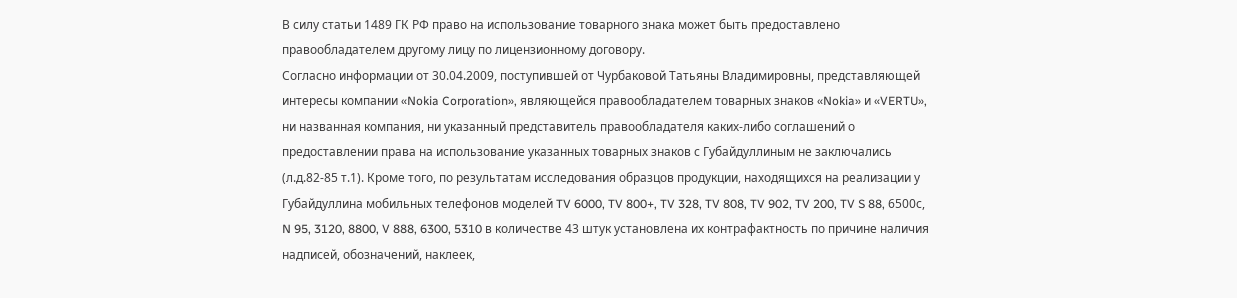В силу статьи 1489 ГК РФ право на использование товарного знака может быть предоставлено правообладателем другому лицу по лицензионному договору.
Согласно информации от 30.04.2009, поступившей от Чурбаковой Татьяны Владимировны, представляющей интересы компании «Nokia Corporation», являющейся правообладателем товарных знаков «Nokia» и «VERTU», ни названная компания, ни указанный представитель правообладателя каких-либо соглашений о предоставлении права на использование указанных товарных знаков с Губайдуллиным не заключались (л.д.82-85 т.1). Кроме того, по результатам исследования образцов продукции, находящихся на реализации у Губайдуллина мобильных телефонов моделей TV 6000, TV 800+, TV 328, TV 808, TV 902, TV 200, TV S 88, 6500с, N 95, 3120, 8800, V 888, 6300, 5310 в количестве 43 штук установлена их контрафактность по причине наличия надписей, обозначений, наклеек,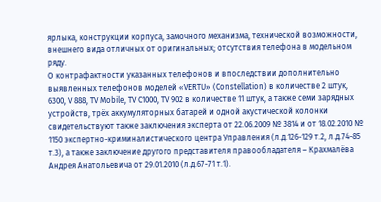ярлыка, конструкции корпуса, замочного механизма, технической возможности, внешнего вида отличных от оригинальных; отсутствия телефона в модельном ряду.
О контрафактности указанных телефонов и впоследствии дополнительно выявленных телефонов моделей «VERTU» (Constellation) в количестве 2 штук, 6300, V 888, TV Mobile, TV C1000, TV 902 в количестве 11 штук, а также семи зарядных устройств, трёх аккумуляторных батарей и одной акустической колонки свидетельствуют также заключения эксперта от 22.06.2009 № 3814 и от 18.02.2010 № 1150 экспертно-криминалистического центра Управления (л.д.126-129 т.2, л.д.74-85 т.3), а также заключение другого представителя правообладателя – Крахмалёва Андрея Анатольевича от 29.01.2010 (л.д.67-71 т.1).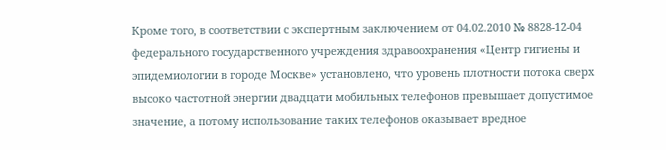Кроме того, в соответствии с экспертным заключением от 04.02.2010 № 8828-12-04 федерального государственного учреждения здравоохранения «Центр гигиены и эпидемиологии в городе Москве» установлено, что уровень плотности потока сверх высоко частотной энергии двадцати мобильных телефонов превышает допустимое значение, а потому использование таких телефонов оказывает вредное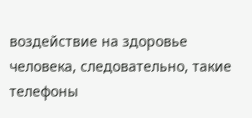воздействие на здоровье человека, следовательно, такие телефоны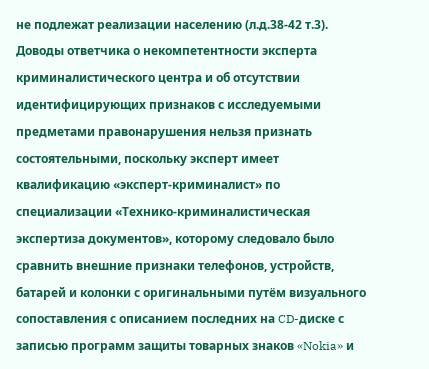не подлежат реализации населению (л.д.38-42 т.3).
Доводы ответчика о некомпетентности эксперта криминалистического центра и об отсутствии идентифицирующих признаков с исследуемыми предметами правонарушения нельзя признать состоятельными, поскольку эксперт имеет квалификацию «эксперт-криминалист» по специализации «Технико-криминалистическая экспертиза документов», которому следовало было сравнить внешние признаки телефонов, устройств, батарей и колонки с оригинальными путём визуального сопоставления с описанием последних на CD-диске с записью программ защиты товарных знаков «Nokia» и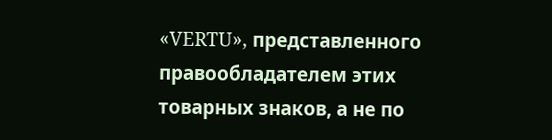«VERTU», представленного правообладателем этих товарных знаков, а не по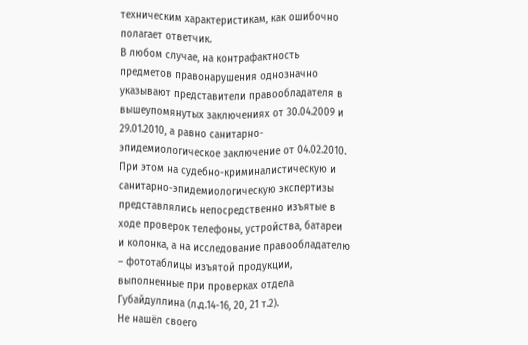техническим характеристикам, как ошибочно полагает ответчик.
В любом случае, на контрафактность предметов правонарушения однозначно указывают представители правообладателя в вышеупомянутых заключениях от 30.04.2009 и 29.01.2010, а равно санитарно-эпидемиологическое заключение от 04.02.2010. При этом на судебно-криминалистическую и санитарно-эпидемиологическую экспертизы представлялись непосредственно изъятые в ходе проверок телефоны, устройства, батареи и колонка, а на исследование правообладателю – фототаблицы изъятой продукции, выполненные при проверках отдела Губайдуллина (л.д.14-16, 20, 21 т.2).
Не нашёл своего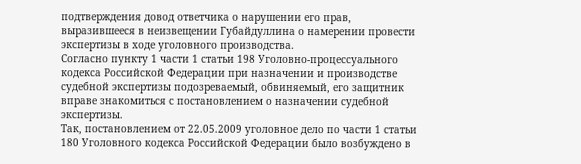подтверждения довод ответчика о нарушении его прав, выразившееся в неизвещении Губайдуллина о намерении провести экспертизы в ходе уголовного производства.
Согласно пункту 1 части 1 статьи 198 Уголовно-процессуального кодекса Российской Федерации при назначении и производстве судебной экспертизы подозреваемый, обвиняемый, его защитник вправе знакомиться с постановлением о назначении судебной экспертизы.
Так, постановлением от 22.05.2009 уголовное дело по части 1 статьи 180 Уголовного кодекса Российской Федерации было возбуждено в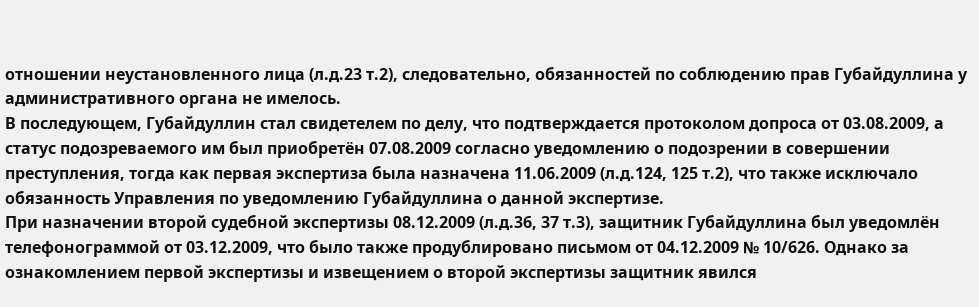отношении неустановленного лица (л.д.23 т.2), следовательно, обязанностей по соблюдению прав Губайдуллина у административного органа не имелось.
В последующем, Губайдуллин стал свидетелем по делу, что подтверждается протоколом допроса от 03.08.2009, а статус подозреваемого им был приобретён 07.08.2009 согласно уведомлению о подозрении в совершении преступления, тогда как первая экспертиза была назначена 11.06.2009 (л.д.124, 125 т.2), что также исключало обязанность Управления по уведомлению Губайдуллина о данной экспертизе.
При назначении второй судебной экспертизы 08.12.2009 (л.д.36, 37 т.3), защитник Губайдуллина был уведомлён телефонограммой от 03.12.2009, что было также продублировано письмом от 04.12.2009 № 10/626. Однако за ознакомлением первой экспертизы и извещением о второй экспертизы защитник явился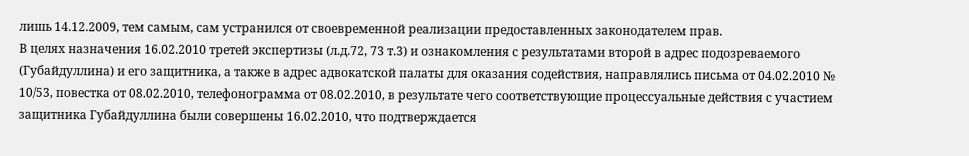лишь 14.12.2009, тем самым, сам устранился от своевременной реализации предоставленных законодателем прав.
В целях назначения 16.02.2010 третей экспертизы (л.д.72, 73 т.3) и ознакомления с результатами второй в адрес подозреваемого (Губайдуллина) и его защитника, а также в адрес адвокатской палаты для оказания содействия, направлялись письма от 04.02.2010 № 10/53, повестка от 08.02.2010, телефонограмма от 08.02.2010, в результате чего соответствующие процессуальные действия с участием защитника Губайдуллина были совершены 16.02.2010, что подтверждается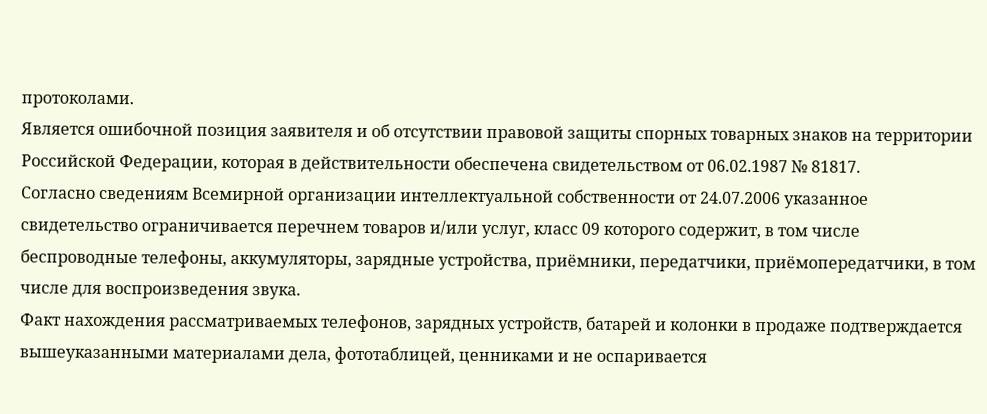протоколами.
Является ошибочной позиция заявителя и об отсутствии правовой защиты спорных товарных знаков на территории Российской Федерации, которая в действительности обеспечена свидетельством от 06.02.1987 № 81817.
Согласно сведениям Всемирной организации интеллектуальной собственности от 24.07.2006 указанное свидетельство ограничивается перечнем товаров и/или услуг, класс 09 которого содержит, в том числе беспроводные телефоны, аккумуляторы, зарядные устройства, приёмники, передатчики, приёмопередатчики, в том числе для воспроизведения звука.
Факт нахождения рассматриваемых телефонов, зарядных устройств, батарей и колонки в продаже подтверждается вышеуказанными материалами дела, фототаблицей, ценниками и не оспаривается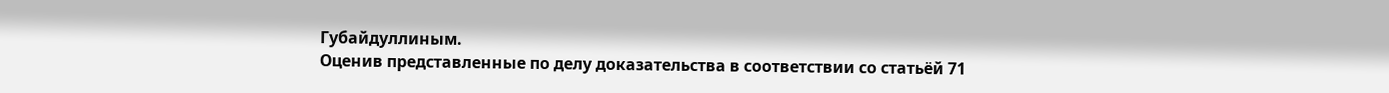Губайдуллиным.
Оценив представленные по делу доказательства в соответствии со статьёй 71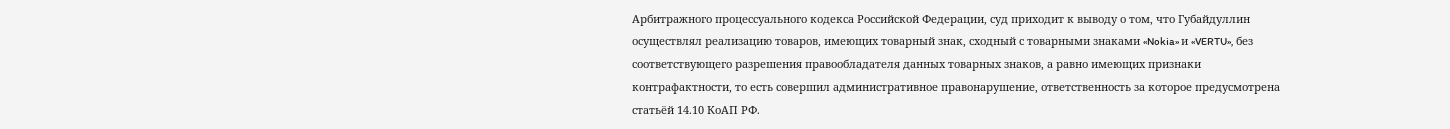Арбитражного процессуального кодекса Российской Федерации, суд приходит к выводу о том, что Губайдуллин осуществлял реализацию товаров, имеющих товарный знак, сходный с товарными знаками «Nokia» и «VERTU», без соответствующего разрешения правообладателя данных товарных знаков, а равно имеющих признаки контрафактности, то есть совершил административное правонарушение, ответственность за которое предусмотрена статьёй 14.10 КоАП РФ.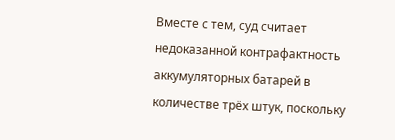Вместе с тем, суд считает недоказанной контрафактность аккумуляторных батарей в количестве трёх штук, поскольку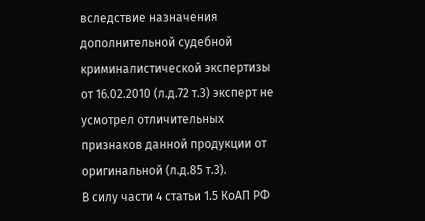вследствие назначения дополнительной судебной криминалистической экспертизы от 16.02.2010 (л.д.72 т.3) эксперт не усмотрел отличительных признаков данной продукции от оригинальной (л.д.85 т.3).
В силу части 4 статьи 1.5 КоАП РФ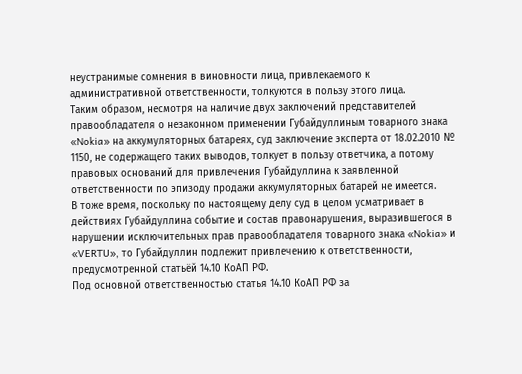неустранимые сомнения в виновности лица, привлекаемого к административной ответственности, толкуются в пользу этого лица.
Таким образом, несмотря на наличие двух заключений представителей правообладателя о незаконном применении Губайдуллиным товарного знака «Nokia» на аккумуляторных батареях, суд заключение эксперта от 18.02.2010 № 1150, не содержащего таких выводов, толкует в пользу ответчика, а потому правовых оснований для привлечения Губайдуллина к заявленной ответственности по эпизоду продажи аккумуляторных батарей не имеется.
В тоже время, поскольку по настоящему делу суд в целом усматривает в действиях Губайдуллина событие и состав правонарушения, выразившегося в нарушении исключительных прав правообладателя товарного знака «Nokia» и «VERTU», то Губайдуллин подлежит привлечению к ответственности, предусмотренной статьёй 14.10 КоАП РФ.
Под основной ответственностью статья 14.10 КоАП РФ за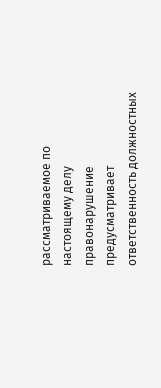рассматриваемое по настоящему делу правонарушение предусматривает ответственность должностных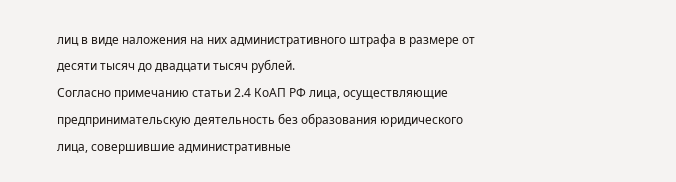лиц в виде наложения на них административного штрафа в размере от десяти тысяч до двадцати тысяч рублей.
Согласно примечанию статьи 2.4 КоАП РФ лица, осуществляющие предпринимательскую деятельность без образования юридического лица, совершившие административные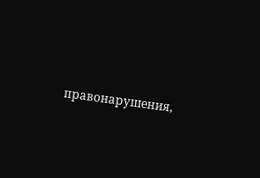правонарушения,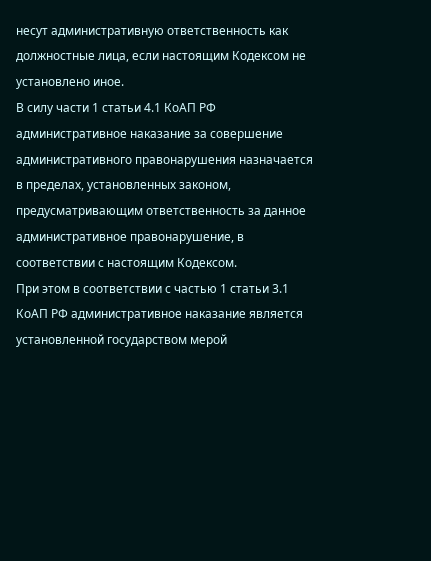несут административную ответственность как должностные лица, если настоящим Кодексом не установлено иное.
В силу части 1 статьи 4.1 КоАП РФ административное наказание за совершение административного правонарушения назначается в пределах, установленных законом, предусматривающим ответственность за данное административное правонарушение, в соответствии с настоящим Кодексом.
При этом в соответствии с частью 1 статьи 3.1 КоАП РФ административное наказание является установленной государством мерой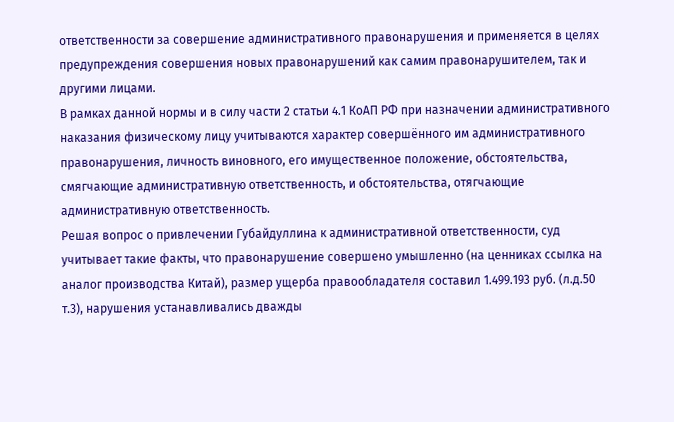ответственности за совершение административного правонарушения и применяется в целях предупреждения совершения новых правонарушений как самим правонарушителем, так и другими лицами.
В рамках данной нормы и в силу части 2 статьи 4.1 КоАП РФ при назначении административного наказания физическому лицу учитываются характер совершённого им административного правонарушения, личность виновного, его имущественное положение, обстоятельства, смягчающие административную ответственность, и обстоятельства, отягчающие административную ответственность.
Решая вопрос о привлечении Губайдуллина к административной ответственности, суд учитывает такие факты, что правонарушение совершено умышленно (на ценниках ссылка на аналог производства Китай), размер ущерба правообладателя составил 1.499.193 руб. (л.д.50 т.3), нарушения устанавливались дважды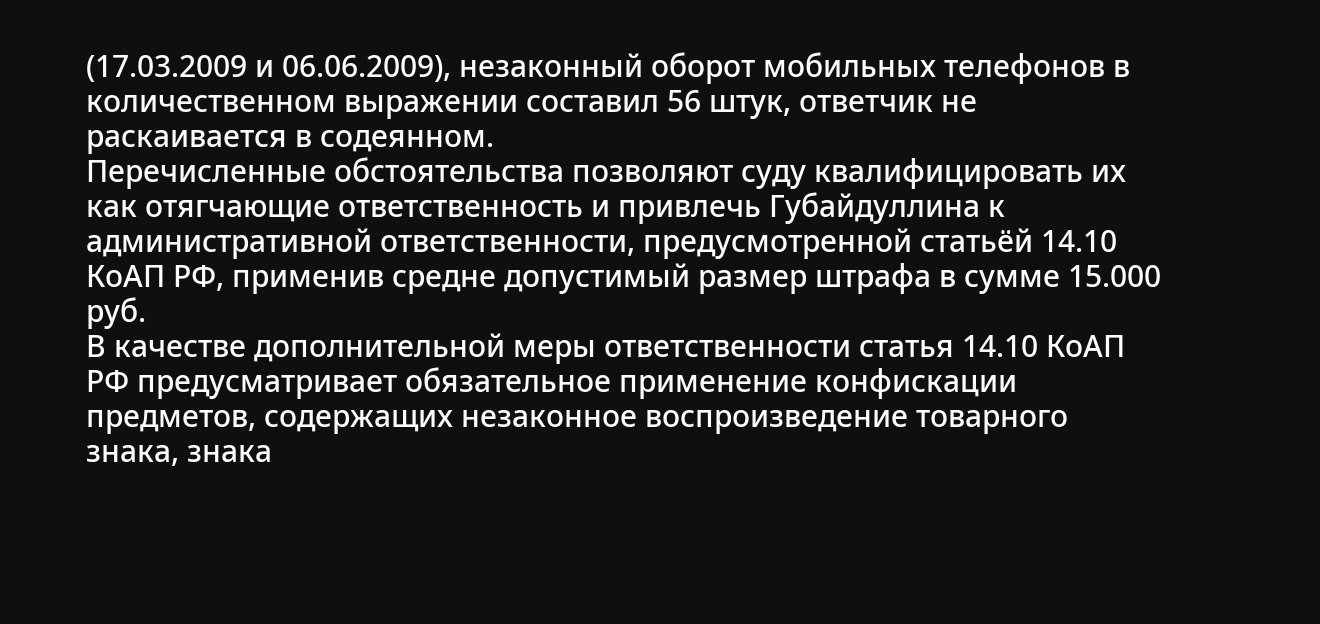(17.03.2009 и 06.06.2009), незаконный оборот мобильных телефонов в количественном выражении составил 56 штук, ответчик не раскаивается в содеянном.
Перечисленные обстоятельства позволяют суду квалифицировать их как отягчающие ответственность и привлечь Губайдуллина к административной ответственности, предусмотренной статьёй 14.10 КоАП РФ, применив средне допустимый размер штрафа в сумме 15.000 руб.
В качестве дополнительной меры ответственности статья 14.10 КоАП РФ предусматривает обязательное применение конфискации предметов, содержащих незаконное воспроизведение товарного знака, знака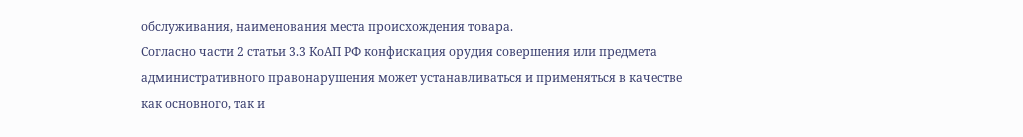обслуживания, наименования места происхождения товара.
Согласно части 2 статьи 3.3 КоАП РФ конфискация орудия совершения или предмета административного правонарушения может устанавливаться и применяться в качестве как основного, так и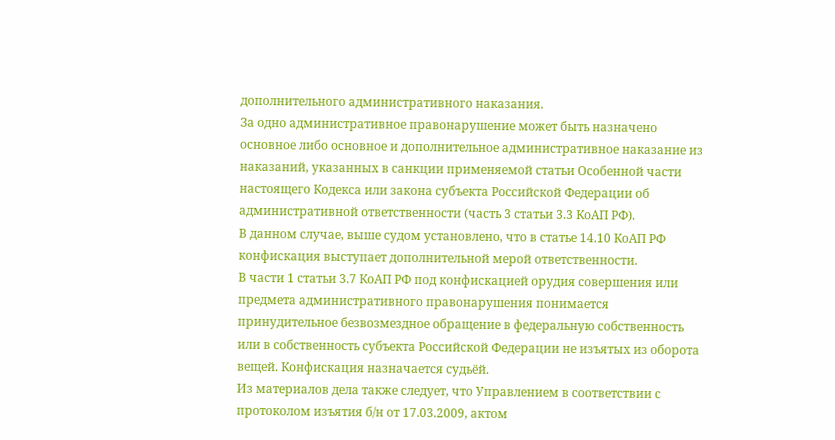дополнительного административного наказания.
За одно административное правонарушение может быть назначено основное либо основное и дополнительное административное наказание из наказаний, указанных в санкции применяемой статьи Особенной части настоящего Кодекса или закона субъекта Российской Федерации об административной ответственности (часть 3 статьи 3.3 КоАП РФ).
В данном случае, выше судом установлено, что в статье 14.10 КоАП РФ конфискация выступает дополнительной мерой ответственности.
В части 1 статьи 3.7 КоАП РФ под конфискацией орудия совершения или предмета административного правонарушения понимается принудительное безвозмездное обращение в федеральную собственность или в собственность субъекта Российской Федерации не изъятых из оборота вещей. Конфискация назначается судьёй.
Из материалов дела также следует, что Управлением в соответствии с протоколом изъятия б/н от 17.03.2009, актом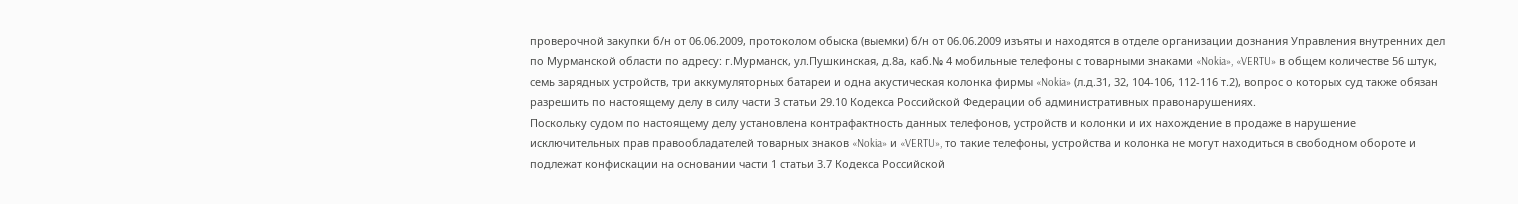проверочной закупки б/н от 06.06.2009, протоколом обыска (выемки) б/н от 06.06.2009 изъяты и находятся в отделе организации дознания Управления внутренних дел по Мурманской области по адресу: г.Мурманск, ул.Пушкинская, д.8а, каб.№ 4 мобильные телефоны с товарными знаками «Nokia», «VERTU» в общем количестве 56 штук, семь зарядных устройств, три аккумуляторных батареи и одна акустическая колонка фирмы «Nokia» (л.д.31, 32, 104-106, 112-116 т.2), вопрос о которых суд также обязан разрешить по настоящему делу в силу части 3 статьи 29.10 Кодекса Российской Федерации об административных правонарушениях.
Поскольку судом по настоящему делу установлена контрафактность данных телефонов, устройств и колонки и их нахождение в продаже в нарушение исключительных прав правообладателей товарных знаков «Nokia» и «VERTU», то такие телефоны, устройства и колонка не могут находиться в свободном обороте и подлежат конфискации на основании части 1 статьи 3.7 Кодекса Российской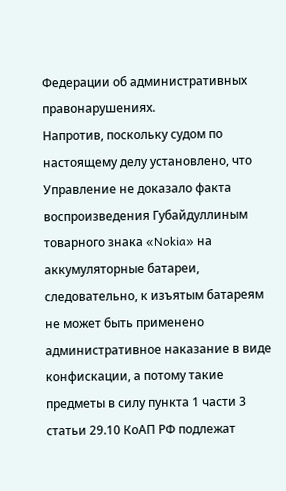Федерации об административных правонарушениях.
Напротив, поскольку судом по настоящему делу установлено, что Управление не доказало факта воспроизведения Губайдуллиным товарного знака «Nokia» на аккумуляторные батареи, следовательно, к изъятым батареям не может быть применено административное наказание в виде конфискации, а потому такие предметы в силу пункта 1 части 3 статьи 29.10 КоАП РФ подлежат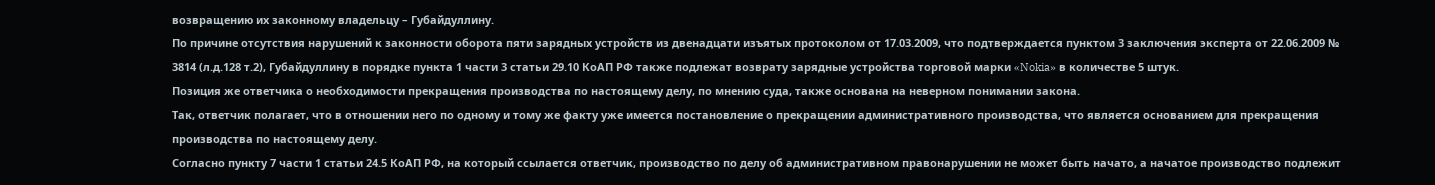возвращению их законному владельцу – Губайдуллину.
По причине отсутствия нарушений к законности оборота пяти зарядных устройств из двенадцати изъятых протоколом от 17.03.2009, что подтверждается пунктом 3 заключения эксперта от 22.06.2009 № 3814 (л.д.128 т.2), Губайдуллину в порядке пункта 1 части 3 статьи 29.10 КоАП РФ также подлежат возврату зарядные устройства торговой марки «Nokia» в количестве 5 штук.
Позиция же ответчика о необходимости прекращения производства по настоящему делу, по мнению суда, также основана на неверном понимании закона.
Так, ответчик полагает, что в отношении него по одному и тому же факту уже имеется постановление о прекращении административного производства, что является основанием для прекращения производства по настоящему делу.
Согласно пункту 7 части 1 статьи 24.5 КоАП РФ, на который ссылается ответчик, производство по делу об административном правонарушении не может быть начато, а начатое производство подлежит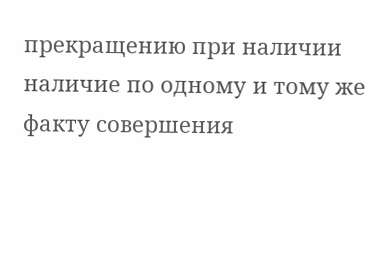прекращению при наличии наличие по одному и тому же факту совершения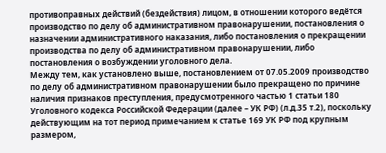противоправных действий (бездействия) лицом, в отношении которого ведётся производство по делу об административном правонарушении, постановления о назначении административного наказания, либо постановления о прекращении производства по делу об административном правонарушении, либо постановления о возбуждении уголовного дела.
Между тем, как установлено выше, постановлением от 07.05.2009 производство по делу об административном правонарушении было прекращено по причине наличия признаков преступления, предусмотренного частью 1 статьи 180 Уголовного кодекса Российской Федерации (далее – УК РФ) (л.д.35 т.2), поскольку действующим на тот период примечанием к статье 169 УК РФ под крупным размером,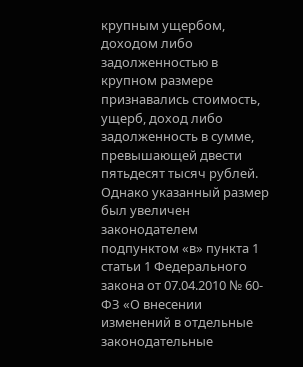крупным ущербом, доходом либо задолженностью в крупном размере признавались стоимость, ущерб, доход либо задолженность в сумме, превышающей двести пятьдесят тысяч рублей.
Однако указанный размер был увеличен законодателем подпунктом «в» пункта 1 статьи 1 Федерального закона от 07.04.2010 № 60-ФЗ «О внесении изменений в отдельные законодательные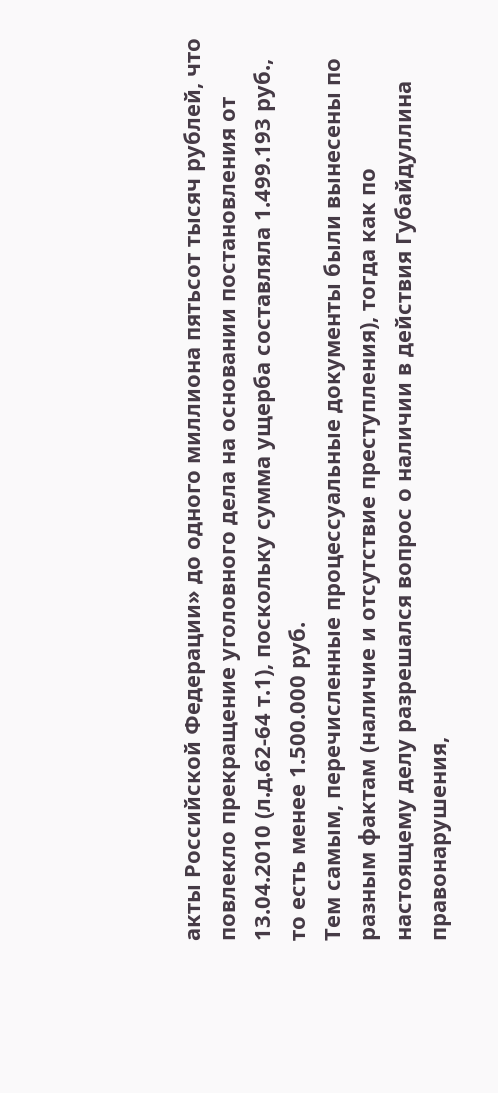акты Российской Федерации» до одного миллиона пятьсот тысяч рублей, что повлекло прекращение уголовного дела на основании постановления от 13.04.2010 (л.д.62-64 т.1), поскольку сумма ущерба составляла 1.499.193 руб., то есть менее 1.500.000 руб.
Тем самым, перечисленные процессуальные документы были вынесены по разным фактам (наличие и отсутствие преступления), тогда как по настоящему делу разрешался вопрос о наличии в действия Губайдуллина правонарушения,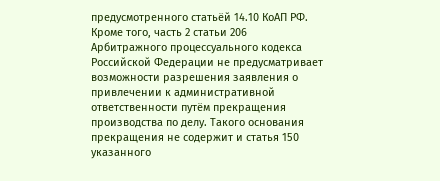предусмотренного статьёй 14.10 КоАП РФ.
Кроме того, часть 2 статьи 206 Арбитражного процессуального кодекса Российской Федерации не предусматривает возможности разрешения заявления о привлечении к административной ответственности путём прекращения производства по делу. Такого основания прекращения не содержит и статья 150 указанного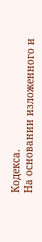Кодекса.
На основании изложенного и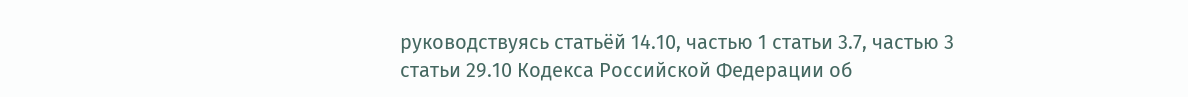руководствуясь статьёй 14.10, частью 1 статьи 3.7, частью 3 статьи 29.10 Кодекса Российской Федерации об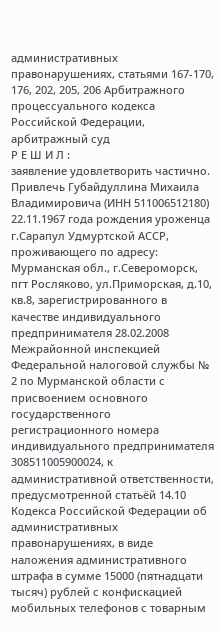административных правонарушениях, статьями 167-170, 176, 202, 205, 206 Арбитражного процессуального кодекса Российской Федерации, арбитражный суд
Р Е Ш И Л :
заявление удовлетворить частично.
Привлечь Губайдуллина Михаила Владимировича (ИНН 511006512180) 22.11.1967 года рождения уроженца г.Сарапул Удмуртской АССР, проживающего по адресу: Мурманская обл., г.Североморск, пгт Росляково, ул.Приморская, д.10, кв.8, зарегистрированного в качестве индивидуального предпринимателя 28.02.2008 Межрайонной инспекцией Федеральной налоговой службы № 2 по Мурманской области с присвоением основного государственного регистрационного номера индивидуального предпринимателя 308511005900024, к административной ответственности, предусмотренной статьёй 14.10 Кодекса Российской Федерации об административных правонарушениях, в виде наложения административного штрафа в сумме 15000 (пятнадцати тысяч) рублей с конфискацией мобильных телефонов с товарным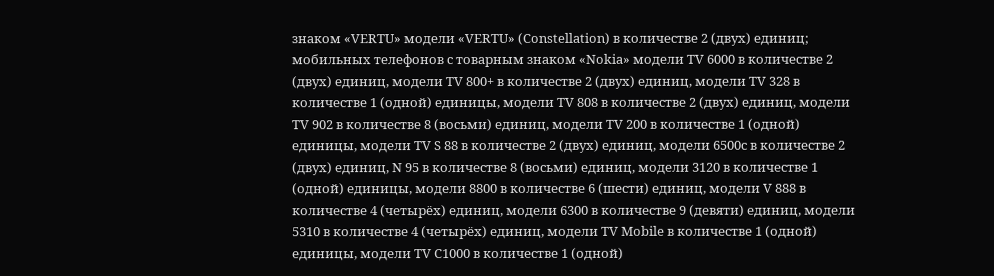знаком «VERTU» модели «VERTU» (Constellation) в количестве 2 (двух) единиц; мобильных телефонов с товарным знаком «Nokia» модели TV 6000 в количестве 2 (двух) единиц, модели TV 800+ в количестве 2 (двух) единиц, модели TV 328 в количестве 1 (одной) единицы, модели TV 808 в количестве 2 (двух) единиц, модели TV 902 в количестве 8 (восьми) единиц, модели TV 200 в количестве 1 (одной) единицы, модели TV S 88 в количестве 2 (двух) единиц, модели 6500с в количестве 2 (двух) единиц, N 95 в количестве 8 (восьми) единиц, модели 3120 в количестве 1 (одной) единицы, модели 8800 в количестве 6 (шести) единиц, модели V 888 в количестве 4 (четырёх) единиц, модели 6300 в количестве 9 (девяти) единиц, модели 5310 в количестве 4 (четырёх) единиц, модели TV Mobile в количестве 1 (одной) единицы, модели TV C1000 в количестве 1 (одной)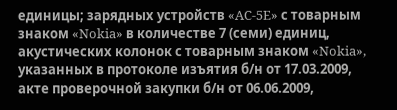единицы; зарядных устройств «AC-5E» с товарным знаком «Nokia» в количестве 7 (семи) единиц, акустических колонок с товарным знаком «Nokia», указанных в протоколе изъятия б/н от 17.03.2009, акте проверочной закупки б/н от 06.06.2009,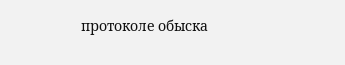протоколе обыска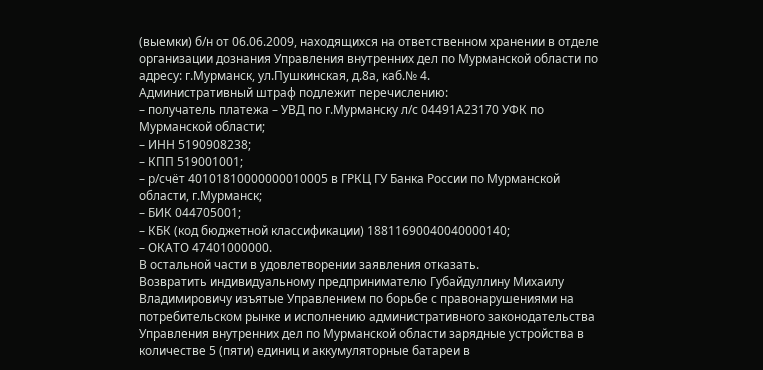(выемки) б/н от 06.06.2009, находящихся на ответственном хранении в отделе организации дознания Управления внутренних дел по Мурманской области по адресу: г.Мурманск, ул.Пушкинская, д.8а, каб.№ 4.
Административный штраф подлежит перечислению:
– получатель платежа – УВД по г.Мурманску л/с 04491А23170 УФК по Мурманской области;
– ИНН 5190908238;
– КПП 519001001;
– р/счёт 40101810000000010005 в ГРКЦ ГУ Банка России по Мурманской области, г.Мурманск;
– БИК 044705001;
– КБК (код бюджетной классификации) 18811690040040000140;
– ОКАТО 47401000000.
В остальной части в удовлетворении заявления отказать.
Возвратить индивидуальному предпринимателю Губайдуллину Михаилу Владимировичу изъятые Управлением по борьбе с правонарушениями на потребительском рынке и исполнению административного законодательства Управления внутренних дел по Мурманской области зарядные устройства в количестве 5 (пяти) единиц и аккумуляторные батареи в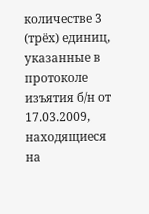количестве 3 (трёх) единиц, указанные в протоколе изъятия б/н от 17.03.2009, находящиеся на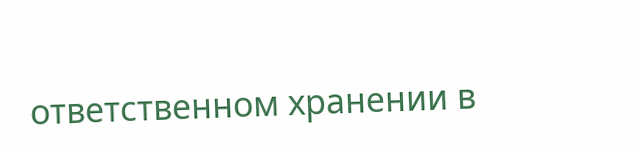ответственном хранении в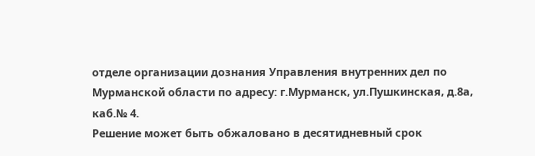отделе организации дознания Управления внутренних дел по Мурманской области по адресу: г.Мурманск, ул.Пушкинская, д.8а, каб.№ 4.
Решение может быть обжаловано в десятидневный срок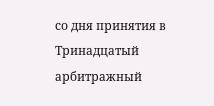со дня принятия в Тринадцатый арбитражный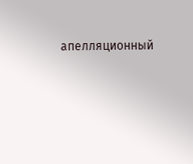апелляционный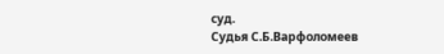суд.
Судья С.Б.Варфоломеев